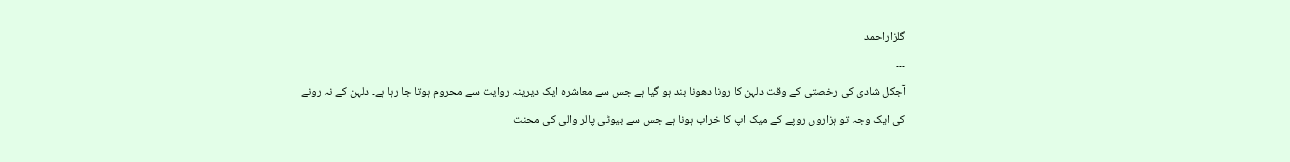گلزاراحمد
۔۔۔
آجکل شادی کی رخصتی کے وقت دلہن کا رونا دھونا بند ہو گیا ہے جس سے معاشرہ ایک دیرینہ روایت سے محروم ہوتا جا رہا ہے۔ دلہن کے نہ رونے کی ایک وجہ تو ہزاروں روپے کے میک اپ کا خراب ہونا ہے جس سے بیوٹی پالر والی کی محنت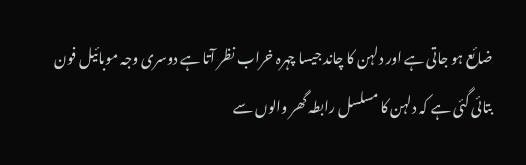ضائع ہو جاتی ہے اور دلہن کا چاند جیسا چہرہ خراب نظر آتا ہے دوسری وجہ موبائیل فون بتائی گئی ہے کہ دلہن کا مسلسل رابطہ گھر والوں سے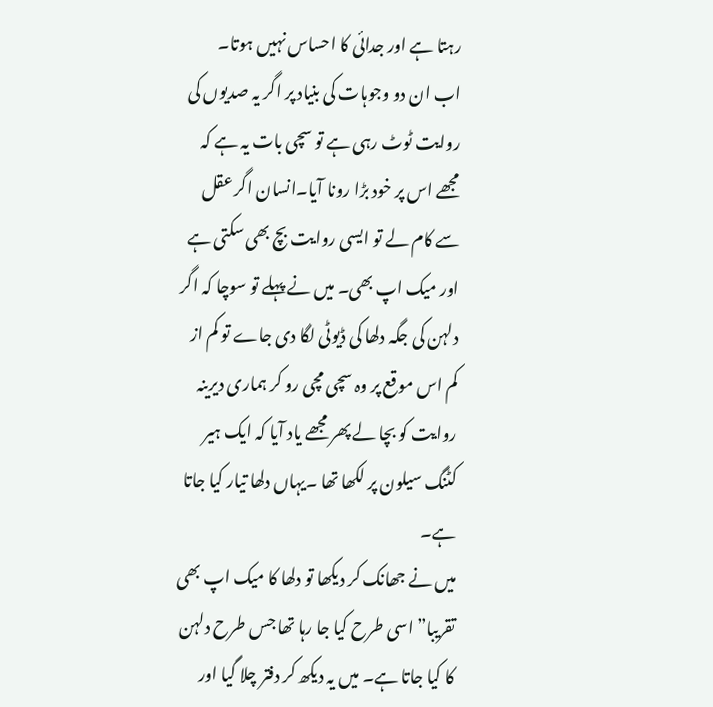رہتا ہے اور جدائی کا احساس نہیں ہوتا۔
اب ان دو وجوہات کی بنیاد پر اگر یہ صدیوں کی روایت ٹوٹ رہی ہے تو سچی بات یہ ہے کہ مجھے اس پر خود بڑا رونا آیا۔انسان اگر عقل سے کام لے تو ایسی روایت بچ بھی سکتی ہے اور میک اپ بھی۔ میں نے پہلے تو سوچا کہ اگر دلہن کی جگہ دلھا کی ڈیوٹی لگا دی جاے تو کم از کم اس موقع پر وہ سچی مچی رو کر ہماری دیرینہ روایت کو بچا لے پھر مجھے یاد آیا کہ ایک ہیر کٹنگ سیلون پر لکھا تھا ۔یہاں دلھا تیار کیا جاتا ہے۔
میں نے جھانک کر دیکھا تو دلھا کا میک اپ بھی تقریبا” اسی طرح کیا جا رہا تھا جس طرح دلہن کا کیا جاتا ہے۔ میں یہ دیکھ کر دفتر چلا گیا اور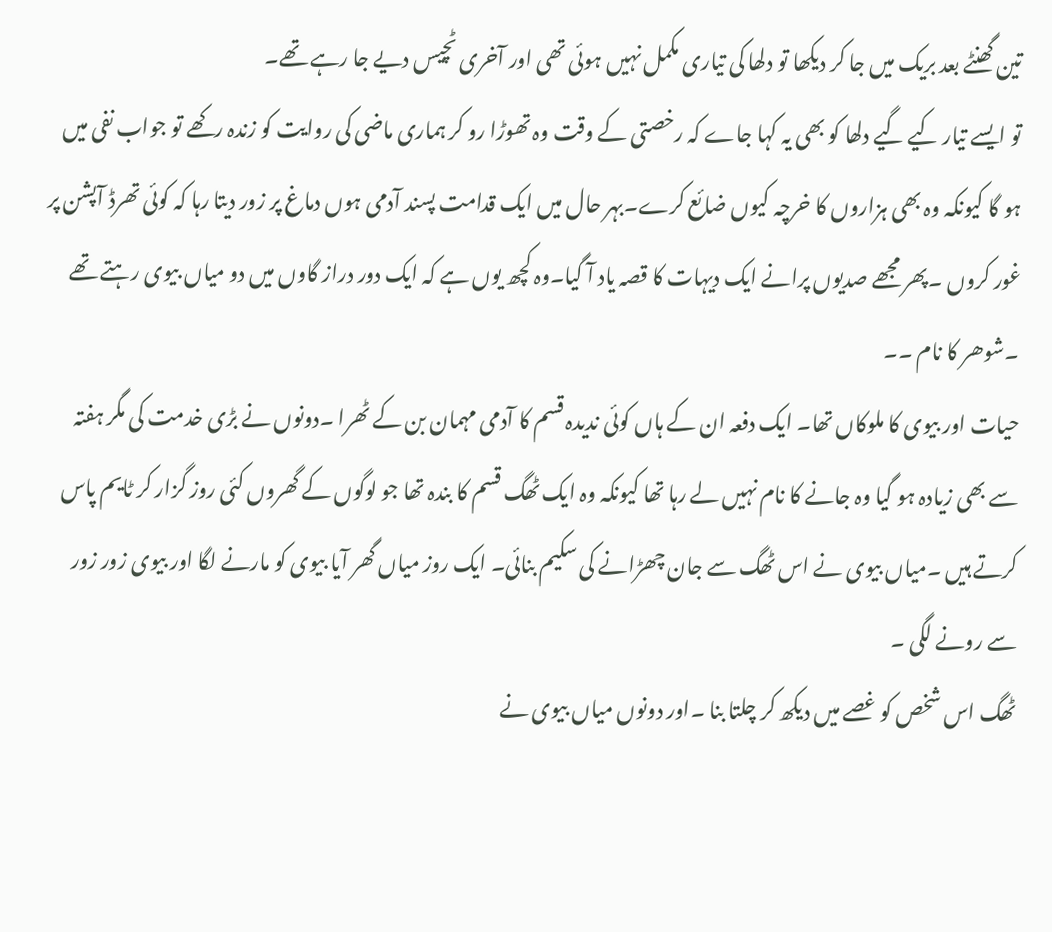تین گھنٹے بعد بریک میں جا کر دیکھا تو دلھا کی تیاری مکمل نہیں ہوئی تھی اور آخری ٹچیس دیے جا رہے تھے۔
تو ایسے تیار کیے گیے دلھا کو بھی یہ کہا جاے کہ رخصتی کے وقت وہ تھوڑا رو کر ہماری ماضی کی روایت کو زندہ رکھے تو جواب نفی میں ہو گا کیونکہ وہ بھی ہزاروں کا خرچہ کیوں ضائع کرے۔بہر حال میں ایک قدامت پسند آدمی ہوں دماغ پر زور دیتا رہا کہ کوئی تھرڈ آپشن پر غور کروں ۔پھر مجھے صدیوں پرانے ایک دیہات کا قصہ یاد آ گیا۔وہ کچھ یوں ہے کہ ایک دور دراز گاوں میں دو میاں بیوی رہتے تھے ۔شوھر کا نام ۔۔
حیات اور بیوی کا ملوکاں تھا۔ ایک دفعہ ان کے ہاں کوئی ندیدہ قسم کا آدمی مہمان بن کے ٹھرا ۔دونوں نے بڑی خدمت کی مگر ہفتہ سے بھی زیادہ ہو گیا وہ جانے کا نام نہیں لے رہا تھا کیونکہ وہ ایک ٹھگ قسم کا بندہ تھا جو لوگوں کے گھروں کئی روز گزار کر ٹایم پاس کرتے ہیں ۔میاں بیوی نے اس ٹھگ سے جان چھڑانے کی سکیم بنائی۔ ایک روز میاں گھر آیا بیوی کو مارنے لگا اور بیوی زور زور سے رونے لگی ۔
ٹھگ اس شخص کو غصے میں دیکھ کر چلتا بنا ۔اور دونوں میاں بیوی نے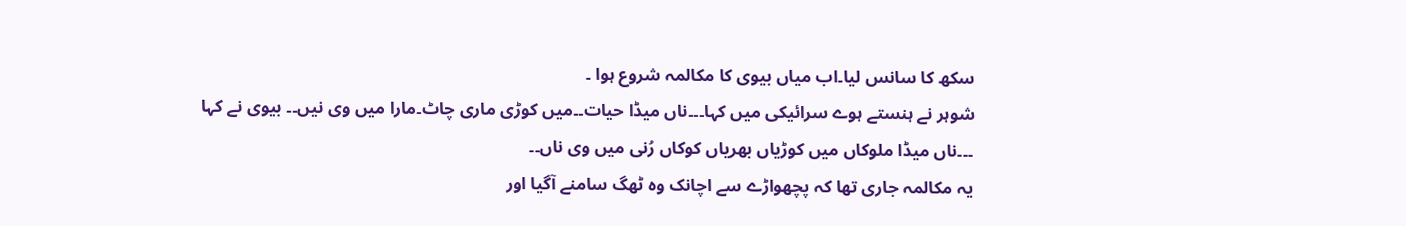سکھ کا سانس لیا۔اب میاں بیوی کا مکالمہ شروع ہوا ۔
شوہر نے ہنستے ہوے سرائیکی میں کہا۔۔۔ناں میڈا حیات۔۔میں کوڑی ماری چاٹ۔مارا میں وی نیں۔۔ بیوی نے کہا ۔۔۔ناں میڈا ملوکاں میں کوڑیاں بھریاں کوکاں رُنی میں وی ناں۔۔
یہ مکالمہ جاری تھا کہ پچھواڑے سے اچانک وہ ٹھگ سامنے آگیا اور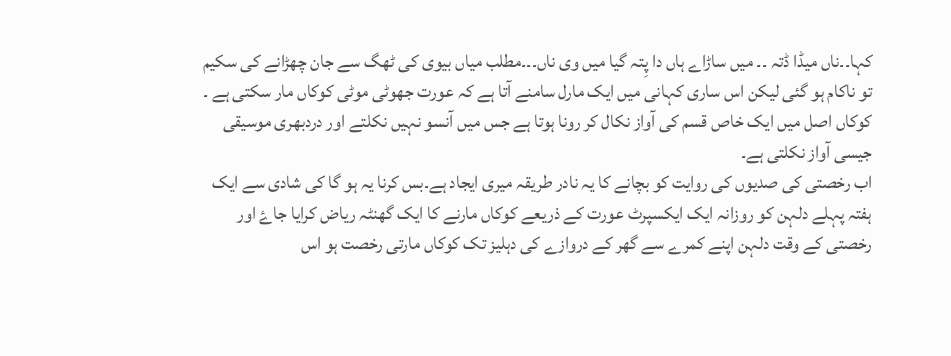کہا۔۔ناں میڈا ڈتہ ۔۔ میں ساڑاے ہاں دا پِتہ گیا میں وی ناں۔۔۔مطلب میاں بیوی کی ٹھگ سے جان چھڑانے کی سکیم تو ناکام ہو گئی لیکن اس ساری کہانی میں ایک مارل سامنے آتا ہے کہ عورت جھوٹی موٹی کوکاں مار سکتی ہے ۔ کوکاں اصل میں ایک خاص قسم کی آواز نکال کر رونا ہوتا ہے جس میں آنسو نہیں نکلتے اور دردبھری موسیقی جیسی آواز نکلتی ہے۔
اب رخصتی کی صدیوں کی روایت کو بچانے کا یہ نادر طریقہ میری ایجاد ہے۔بس کرنا یہ ہو گا کی شادی سے ایک ہفتہ پہلے دلہن کو روزانہ ایک ایکسپرٹ عورت کے ذریعے کوکاں مارنے کا ایک گھنٹہ ریاض کرایا جاۓ اور رخصتی کے وقت دلہن اپنے کمرے سے گھر کے دروازے کی دہلیز تک کوکاں مارتی رخصت ہو اس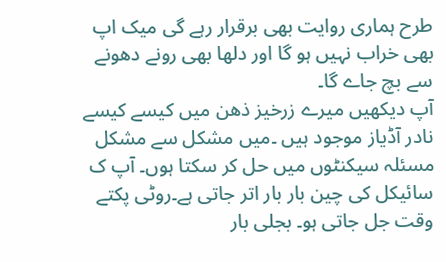طرح ہماری روایت بھی برقرار رہے گی میک اپ بھی خراب نہیں ہو گا اور دلھا بھی رونے دھونے سے بچ جاے گا۔
آپ دیکھیں میرے زرخیز ذھن میں کیسے کیسے نادر آڈیاز موجود ہیں ۔میں مشکل سے مشکل مسئلہ سیکنٹوں میں حل کر سکتا ہوں۔ آپ ک سائیکل کی چین بار بار اتر جاتی ہے۔روٹی پکتے وقت جل جاتی ہو۔ بجلی بار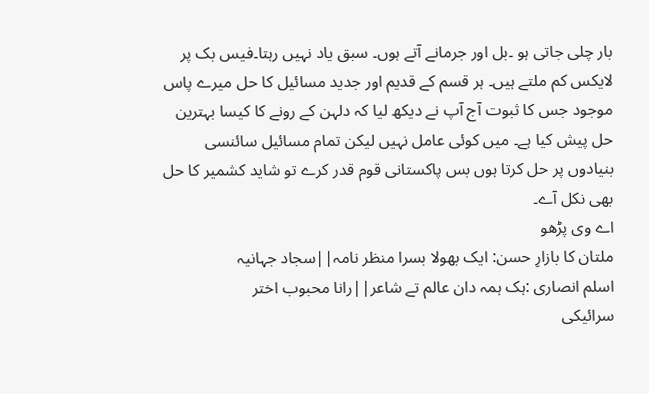بار چلی جاتی ہو ۔بل اور جرمانے آتے ہوں۔ سبق یاد نہیں رہتا۔فیس بک پر لایکس کم ملتے ہیں۔ ہر قسم کے قدیم اور جدید مسائیل کا حل میرے پاس موجود جس کا ثبوت آج آپ نے دیکھ لیا کہ دلہن کے رونے کا کیسا بہترین حل پیش کیا ہے۔ میں کوئی عامل نہیں لیکن تمام مسائیل سائنسی بنیادوں پر حل کرتا ہوں بس پاکستانی قوم قدر کرے تو شاید کشمیر کا حل بھی نکل آے۔
اے وی پڑھو
ملتان کا بازارِ حسن: ایک بھولا بسرا منظر نامہ||سجاد جہانیہ
اسلم انصاری :ہک ہمہ دان عالم تے شاعر||رانا محبوب اختر
سرائیکی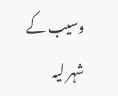وسیب کے شہر لیہ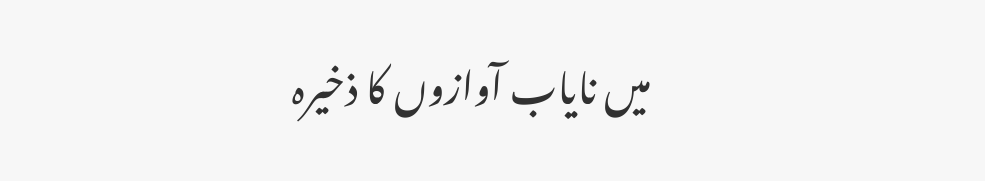میں نایاب آوازوں کا ذخیرہ